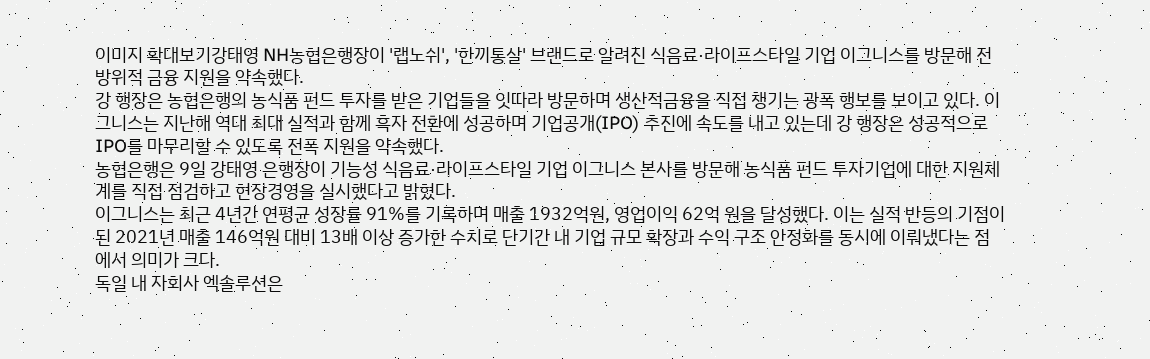이미지 확대보기강태영 NH농협은행장이 '랩노쉬', '한끼통살' 브랜드로 알려진 식음료·라이프스타일 기업 이그니스를 방문해 전방위적 금융 지원을 약속했다.
강 행장은 농협은행의 농식품 펀드 투자를 받은 기업들을 잇따라 방문하며 생산적금융을 직접 챙기는 광폭 행보를 보이고 있다. 이그니스는 지난해 역대 최대 실적과 함께 흑자 전환에 성공하며 기업공개(IPO) 추진에 속도를 내고 있는데 강 행장은 성공적으로 IPO를 마무리할 수 있도록 전폭 지원을 약속했다.
농협은행은 9일 강태영 은행장이 기능성 식음료·라이프스타일 기업 이그니스 본사를 방문해 농식품 펀드 투자기업에 대한 지원체계를 직접 점검하고 현장경영을 실시했다고 밝혔다.
이그니스는 최근 4년간 연평균 성장률 91%를 기록하며 매출 1932억원, 영업이익 62억 원을 달성했다. 이는 실적 반등의 기점이 된 2021년 매출 146억원 대비 13배 이상 증가한 수치로 단기간 내 기업 규모 확장과 수익 구조 안정화를 동시에 이뤄냈다는 점에서 의미가 크다.
독일 내 자회사 엑솔루션은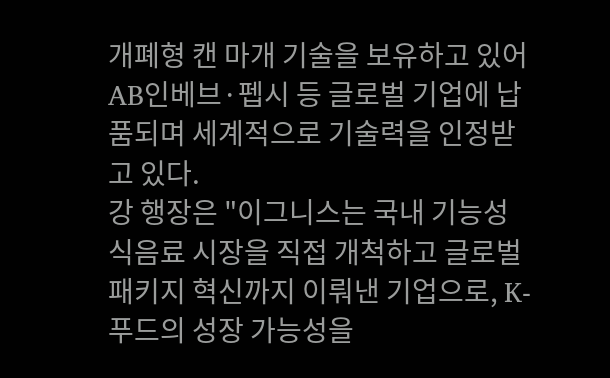개폐형 캔 마개 기술을 보유하고 있어 AB인베브·펩시 등 글로벌 기업에 납품되며 세계적으로 기술력을 인정받고 있다.
강 행장은 "이그니스는 국내 기능성 식음료 시장을 직접 개척하고 글로벌 패키지 혁신까지 이뤄낸 기업으로, K-푸드의 성장 가능성을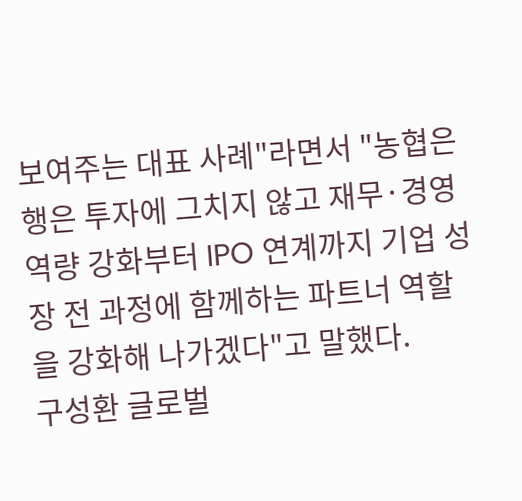보여주는 대표 사례"라면서 "농협은행은 투자에 그치지 않고 재무·경영 역량 강화부터 IPO 연계까지 기업 성장 전 과정에 함께하는 파트너 역할을 강화해 나가겠다"고 말했다.
구성환 글로벌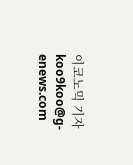이코노믹 기자 koo9koo@g-enews.com